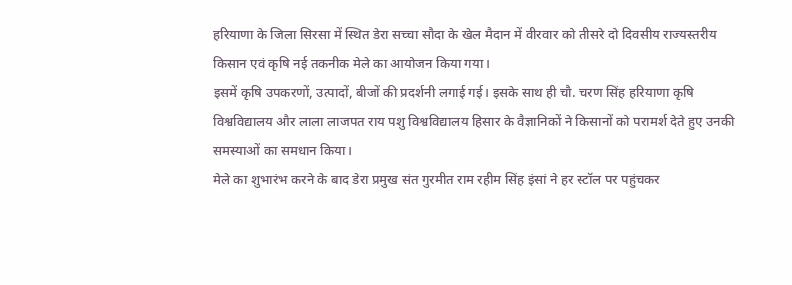हरियाणा के जिला सिरसा में स्थित डेरा सच्चा सौदा के खेल मैदान में वीरवार को तीसरे दो दिवसीय राज्यस्तरीय किसान एवं कृषि नई तकनीक मेले का आयोजन किया गया।
इसमें कृषि उपकरणों, उत्पादों, बीजों की प्रदर्शनी लगाई गई। इसके साथ ही चौ. चरण सिंह हरियाणा कृषि विश्वविद्यालय और लाला लाजपत राय पशु विश्वविद्यालय हिसार के वैज्ञानिकों ने किसानों को परामर्श देते हुए उनकी समस्याओं का समधान किया।
मेले का शुभारंभ करने के बाद डेरा प्रमुख संत गुरमीत राम रहीम सिंह इंसां ने हर स्टॉल पर पहुंचकर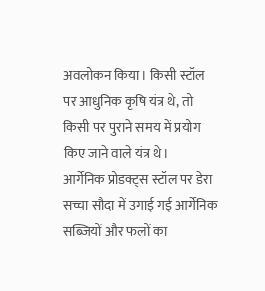अवलोकन किया। किसी स्टॉल पर आधुनिक कृषि यंत्र थे, तो किसी पर पुराने समय में प्रयोग किए जाने वाले यंत्र थे।
आर्गेनिक प्रोडक्ट्स स्टॉल पर डेरा सच्चा सौदा में उगाई गई आर्गेनिक सब्जियों और फलों का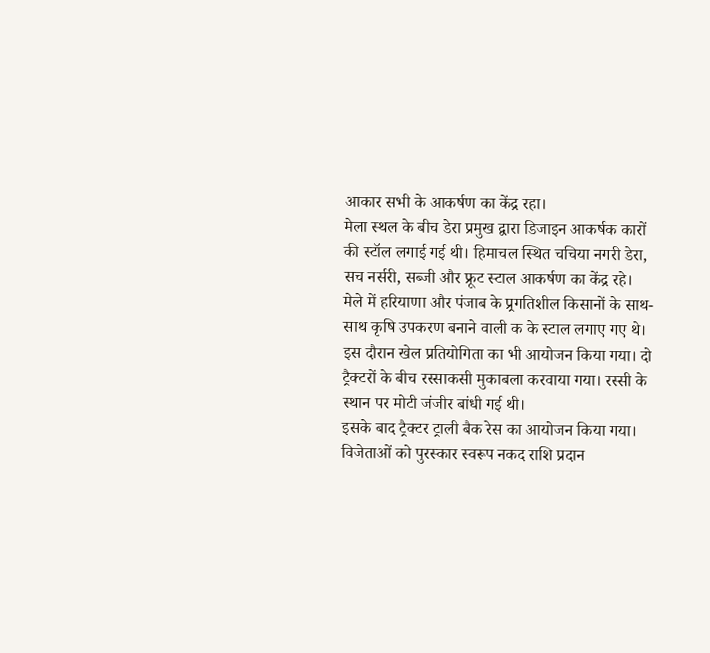आकार सभी के आकर्षण का केंद्र रहा।
मेला स्थल के बीच डेरा प्रमुख द्वारा डिजाइन आकर्षक कारों की स्टॉल लगाई गई थी। हिमाचल स्थित चचिया नगरी डेरा, सच नर्सरी, सब्जी और फ्रूट स्टाल आकर्षण का केंद्र रहे।
मेले में हरियाणा और पंजाब के प्र्रगतिशील किसानों के साथ-साथ कृषि उपकरण बनाने वाली क के स्टाल लगाए गए थे।
इस दौरान खेल प्रतियोगिता का भी आयोजन किया गया। दो ट्रैक्टरों के बीच रस्साकसी मुकाबला करवाया गया। रस्सी के स्थान पर मोटी जंजीर बांधी गई थी।
इसके बाद ट्रैक्टर ट्राली बैक रेस का आयोजन किया गया। विजेताओं को पुरस्कार स्वरूप नकद राशि प्रदान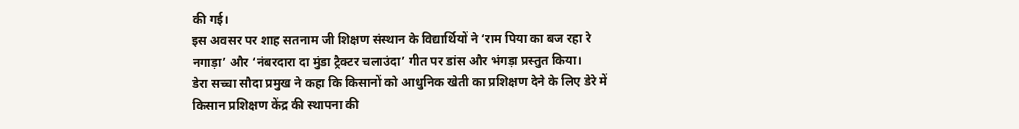की गई।
इस अवसर पर शाह सतनाम जी शिक्षण संस्थान के विद्यार्थियों ने ‘राम पिया का बज रहा रे नगाड़ा’ और ‘नंबरदारा दा मुंडा ट्रैक्टर चलाउंदा’ गीत पर डांस और भंगड़ा प्रस्तुत किया।
डेरा सच्चा सौदा प्रमुख ने कहा कि किसानों को आधुनिक खेती का प्रशिक्षण देने के लिए डेरे में किसान प्रशिक्षण केंद्र की स्थापना की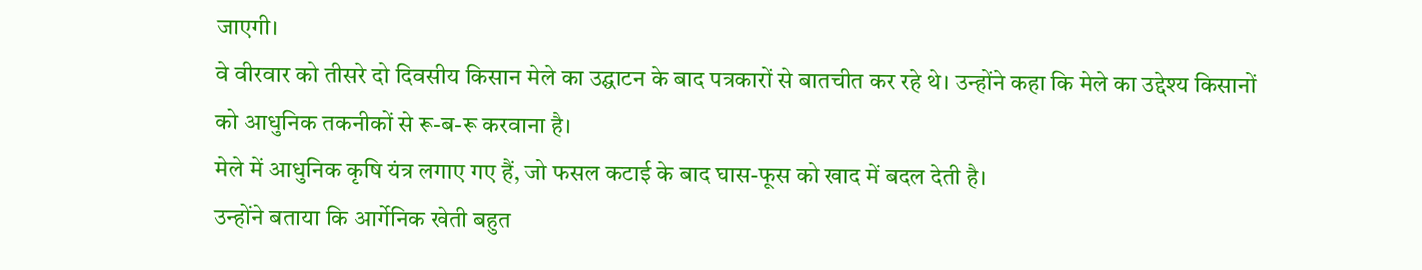जाएगी।
वे वीरवार को तीसरे दो दिवसीय किसान मेले का उद्घाटन के बाद पत्रकारों से बातचीत कर रहे थे। उन्होंने कहा कि मेले का उद्देश्य किसानों को आधुनिक तकनीकों से रू-ब-रू करवाना है।
मेले में आधुनिक कृषि यंत्र लगाए गए हैं, जो फसल कटाई के बाद घास-फूस को खाद में बदल देती है।
उन्होंने बताया कि आर्गेनिक खेती बहुत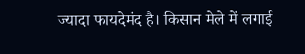ज्यादा फायदेमंद है। किसान मेले में लगाई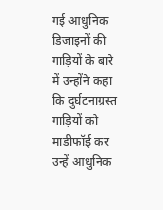गई आधुनिक डिजाइनों की गाड़ियों के बारे में उन्होंने कहा कि दुर्घटनाग्रस्त गाड़ियों को माडीफॉई कर उन्हें आधुनिक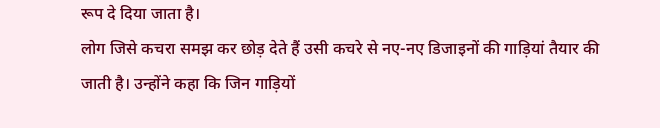रूप दे दिया जाता है।
लोग जिसे कचरा समझ कर छोड़ देते हैं उसी कचरे से नए-नए डिजाइनों की गाड़ियां तैयार की जाती है। उन्होंने कहा कि जिन गाड़ियों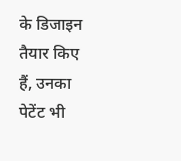के डिजाइन तैयार किए हैं, उनका पेटेंट भी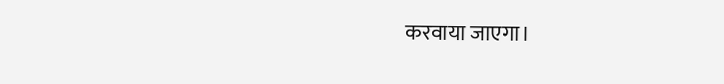करवाया जाएगा।